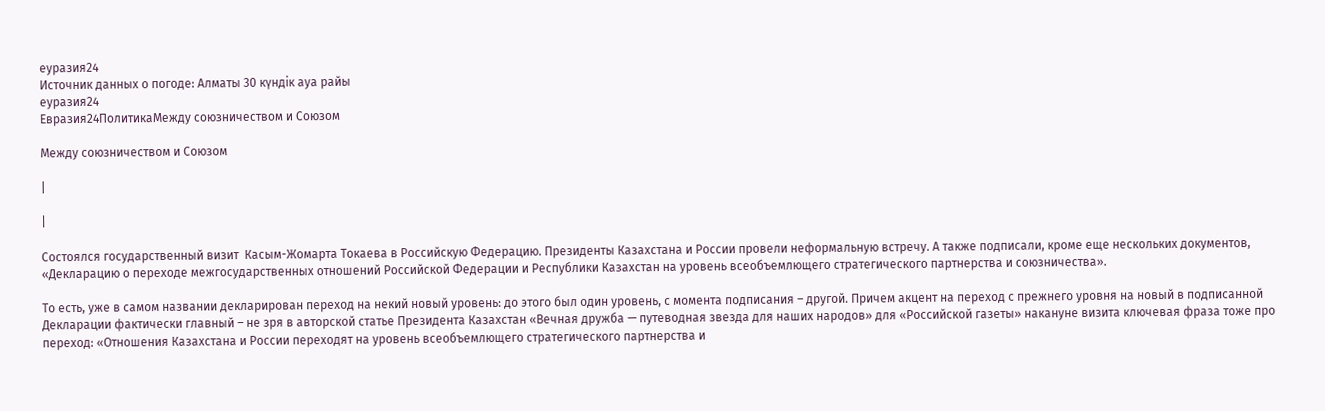еуразия24
Источник данных о погоде: Алматы 30 күндік ауа райы
еуразия24
Евразия24ПолитикаМежду союзничеством и Союзом

Между союзничеством и Союзом

|

|

Состоялся государственный визит  Касым-Жомарта Токаева в Российскую Федерацию. Президенты Казахстана и России провели неформальную встречу. А также подписали, кроме еще нескольких документов, «Декларацию о переходе межгосударственных отношений Российской Федерации и Республики Казахстан на уровень всеобъемлющего стратегического партнерства и союзничества».

То есть, уже в самом названии декларирован переход на некий новый уровень: до этого был один уровень, с момента подписания – другой. Причем акцент на переход с прежнего уровня на новый в подписанной Декларации фактически главный – не зря в авторской статье Президента Казахстан «Вечная дружба — путеводная звезда для наших народов» для «Российской газеты» накануне визита ключевая фраза тоже про переход: «Отношения Казахстана и России переходят на уровень всеобъемлющего стратегического партнерства и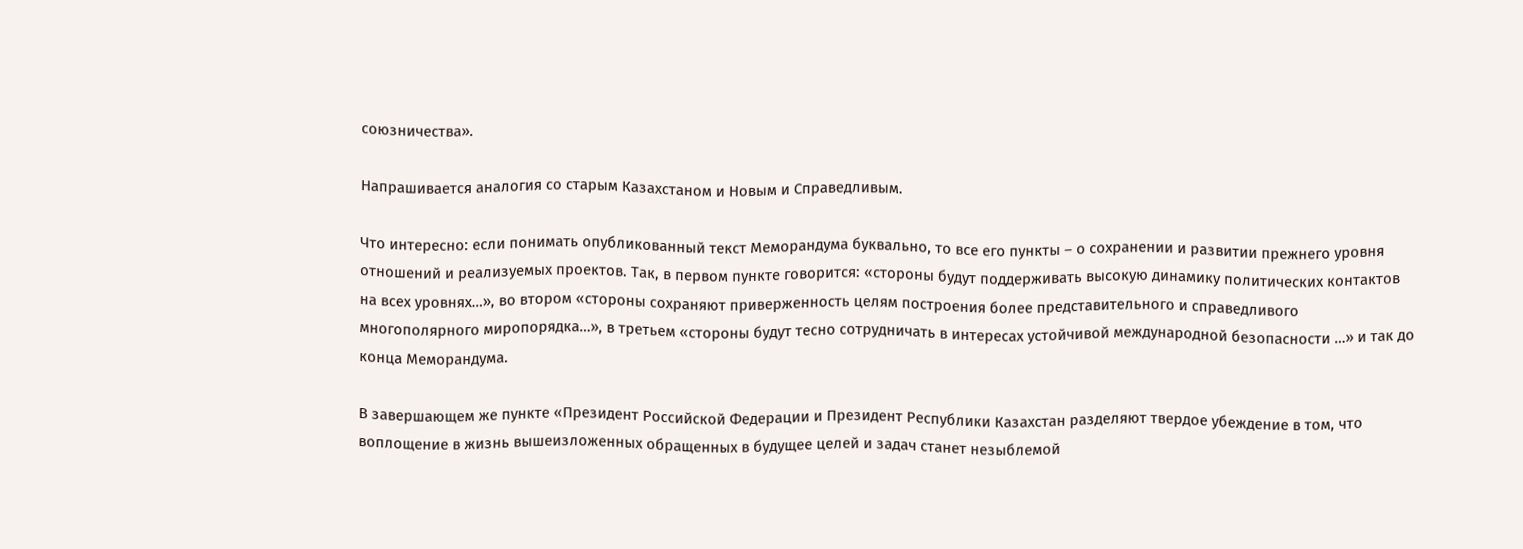союзничества».

Напрашивается аналогия со старым Казахстаном и Новым и Справедливым.

Что интересно: если понимать опубликованный текст Меморандума буквально, то все его пункты – о сохранении и развитии прежнего уровня отношений и реализуемых проектов. Так, в первом пункте говорится: «стороны будут поддерживать высокую динамику политических контактов на всех уровнях…», во втором «стороны сохраняют приверженность целям построения более представительного и справедливого многополярного миропорядка…», в третьем «стороны будут тесно сотрудничать в интересах устойчивой международной безопасности …» и так до конца Меморандума.

В завершающем же пункте «Президент Российской Федерации и Президент Республики Казахстан разделяют твердое убеждение в том, что воплощение в жизнь вышеизложенных обращенных в будущее целей и задач станет незыблемой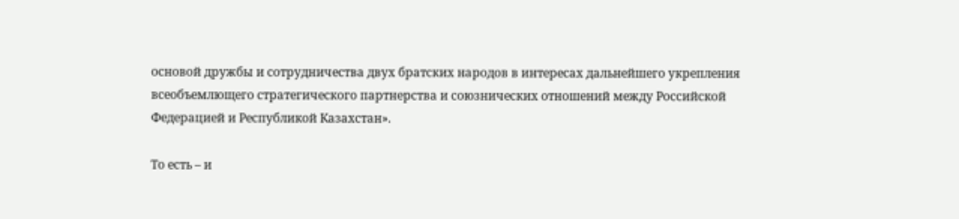основой дружбы и сотрудничества двух братских народов в интересах дальнейшего укрепления всеобъемлющего стратегического партнерства и союзнических отношений между Российской Федерацией и Республикой Казахстан».

То есть – и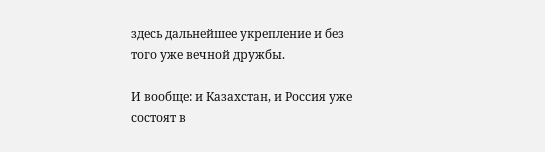здесь дальнейшее укрепление и без того уже вечной дружбы.

И вообще: и Казахстан, и Россия уже состоят в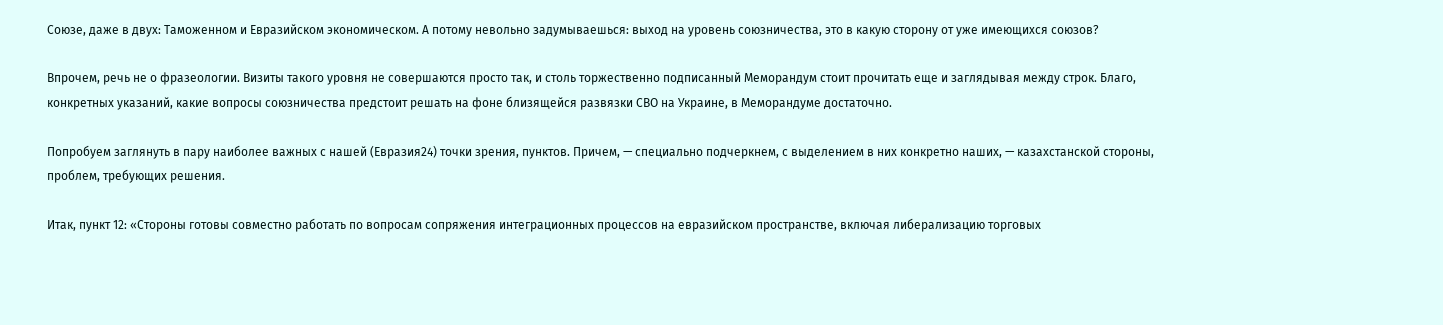Союзе, даже в двух: Таможенном и Евразийском экономическом. А потому невольно задумываешься: выход на уровень союзничества, это в какую сторону от уже имеющихся союзов?

Впрочем, речь не о фразеологии. Визиты такого уровня не совершаются просто так, и столь торжественно подписанный Меморандум стоит прочитать еще и заглядывая между строк. Благо, конкретных указаний, какие вопросы союзничества предстоит решать на фоне близящейся развязки СВО на Украине, в Меморандуме достаточно.

Попробуем заглянуть в пару наиболее важных с нашей (Евразия24) точки зрения, пунктов. Причем, — специально подчеркнем, с выделением в них конкретно наших, — казахстанской стороны, проблем, требующих решения.

Итак, пункт 12: «Стороны готовы совместно работать по вопросам сопряжения интеграционных процессов на евразийском пространстве, включая либерализацию торговых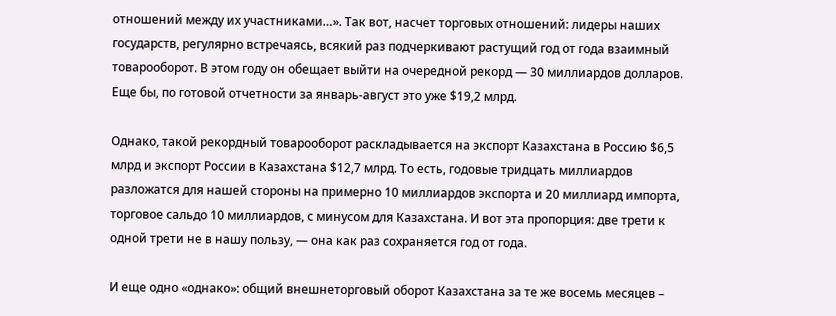отношений между их участниками…». Так вот, насчет торговых отношений: лидеры наших государств, регулярно встречаясь, всякий раз подчеркивают растущий год от года взаимный товарооборот. В этом году он обещает выйти на очередной рекорд — 30 миллиардов долларов. Еще бы, по готовой отчетности за январь-август это уже $19,2 млрд.

Однако, такой рекордный товарооборот раскладывается на экспорт Казахстана в Россию $6,5 млрд и экспорт России в Казахстана $12,7 млрд. То есть, годовые тридцать миллиардов разложатся для нашей стороны на примерно 10 миллиардов экспорта и 20 миллиард импорта, торговое сальдо 10 миллиардов, с минусом для Казахстана. И вот эта пропорция: две трети к одной трети не в нашу пользу, — она как раз сохраняется год от года.

И еще одно «однако»: общий внешнеторговый оборот Казахстана за те же восемь месяцев –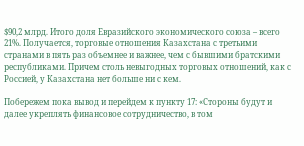$90,2 млрд. Итого доля Евразийского экономического союза – всего 21%. Получается, торговые отношения Казахстана с третьими странами в пять раз объемнее и важнее, чем с бывшими братскими республиками. Причем столь невыгодных торговых отношений, как с Россией, у Казахстана нет больше ни с кем.

Побережем пока вывод и перейдем к пункту 17: «Стороны будут и далее укреплять финансовое сотрудничество, в том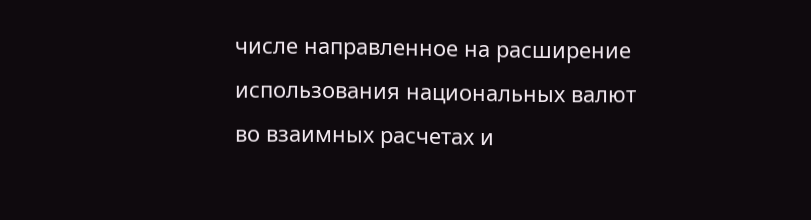числе направленное на расширение использования национальных валют во взаимных расчетах и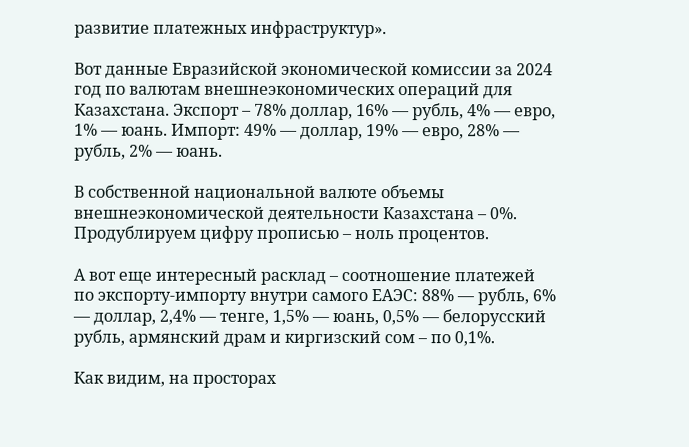развитие платежных инфраструктур».

Вот данные Евразийской экономической комиссии за 2024 год по валютам внешнеэкономических операций для Казахстана. Экспорт – 78% доллар, 16% — рубль, 4% — евро, 1% — юань. Импорт: 49% — доллар, 19% — евро, 28% — рубль, 2% — юань.

В собственной национальной валюте объемы внешнеэкономической деятельности Казахстана – 0%. Продублируем цифру прописью – ноль процентов.

А вот еще интересный расклад – соотношение платежей по экспорту-импорту внутри самого ЕАЭС: 88% — рубль, 6% — доллар, 2,4% — тенге, 1,5% — юань, 0,5% — белорусский рубль, армянский драм и киргизский сом – по 0,1%.

Как видим, на просторах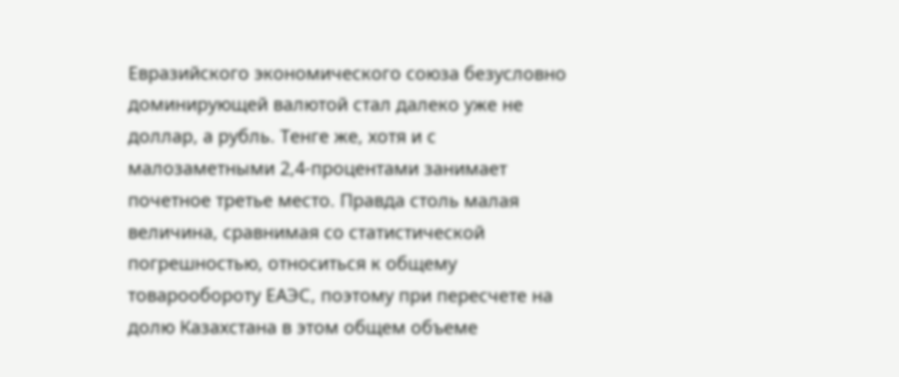Евразийского экономического союза безусловно доминирующей валютой стал далеко уже не доллар, а рубль. Тенге же, хотя и с малозаметными 2,4-процентами занимает почетное третье место. Правда столь малая величина, сравнимая со статистической погрешностью, относиться к общему товарообороту ЕАЭС, поэтому при пересчете на долю Казахстана в этом общем объеме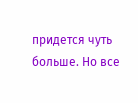придется чуть больше. Но все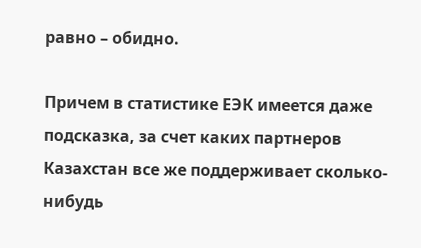равно – обидно.

Причем в статистике ЕЭК имеется даже подсказка, за счет каких партнеров Казахстан все же поддерживает сколько-нибудь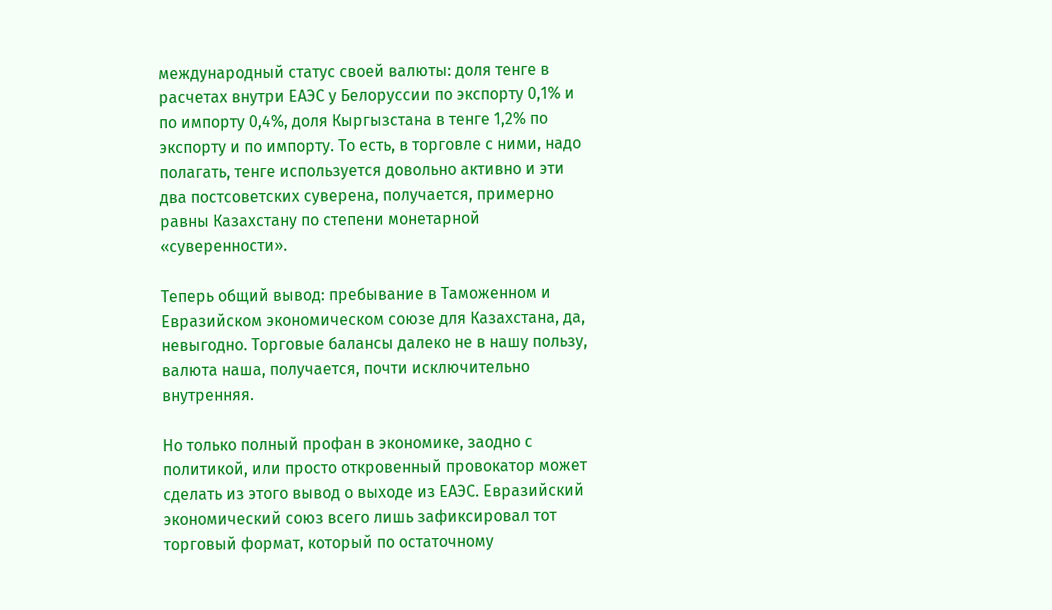международный статус своей валюты: доля тенге в расчетах внутри ЕАЭС у Белоруссии по экспорту 0,1% и по импорту 0,4%, доля Кыргызстана в тенге 1,2% по экспорту и по импорту. То есть, в торговле с ними, надо полагать, тенге используется довольно активно и эти два постсоветских суверена, получается, примерно равны Казахстану по степени монетарной «суверенности».

Теперь общий вывод: пребывание в Таможенном и Евразийском экономическом союзе для Казахстана, да, невыгодно. Торговые балансы далеко не в нашу пользу, валюта наша, получается, почти исключительно внутренняя.

Но только полный профан в экономике, заодно с политикой, или просто откровенный провокатор может сделать из этого вывод о выходе из ЕАЭС. Евразийский экономический союз всего лишь зафиксировал тот торговый формат, который по остаточному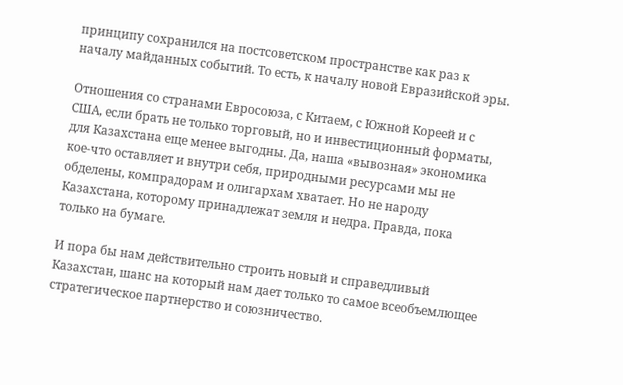принципу сохранился на постсоветском пространстве как раз к началу майданных событий. То есть, к началу новой Евразийской эры.

Отношения со странами Евросоюза, с Китаем, с Южной Кореей и с США, если брать не только торговый, но и инвестиционный форматы, для Казахстана еще менее выгодны. Да, наша «вывозная» экономика кое-что оставляет и внутри себя, природными ресурсами мы не обделены, компрадорам и олигархам хватает. Но не народу Казахстана, которому принадлежат земля и недра. Правда, пока только на бумаге.

И пора бы нам действительно строить новый и справедливый Казахстан, шанс на который нам дает только то самое всеобъемлющее стратегическое партнерство и союзничество.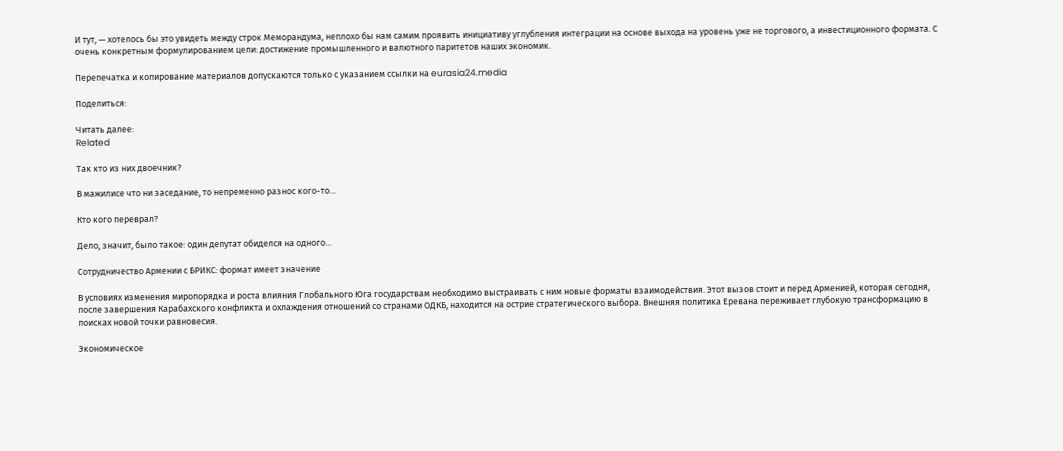И тут, — хотелось бы это увидеть между строк Меморандума, неплохо бы нам самим проявить инициативу углубления интеграции на основе выхода на уровень уже не торгового, а инвестиционного формата. С очень конкретным формулированием цели: достижение промышленного и валютного паритетов наших экономик.

Перепечатка и копирование материалов допускаются только с указанием ссылки на eurasia24.media

Поделиться:

Читать далее:
Related

Так кто из них двоечник?

В мажилисе что ни заседание, то непременно разнос кого-то...

Кто кого переврал?

Дело, значит, было такое: один депутат обиделся на одного...

Сотрудничество Армении с БРИКС: формат имеет значение

В условиях изменения миропорядка и роста влияния Глобального Юга государствам необходимо выстраивать с ним новые форматы взаимодействия. Этот вызов стоит и перед Арменией, которая сегодня, после завершения Карабахского конфликта и охлаждения отношений со странами ОДКБ, находится на острие стратегического выбора. Внешняя политика Еревана переживает глубокую трансформацию в поисках новой точки равновесия.

Экономическое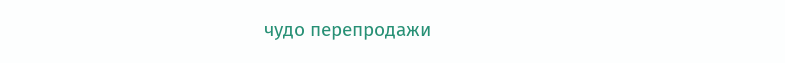чудо перепродажи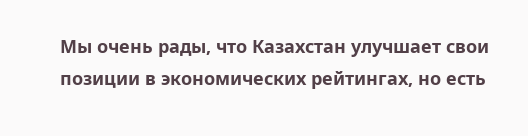Мы очень рады, что Казахстан улучшает свои позиции в экономических рейтингах, но есть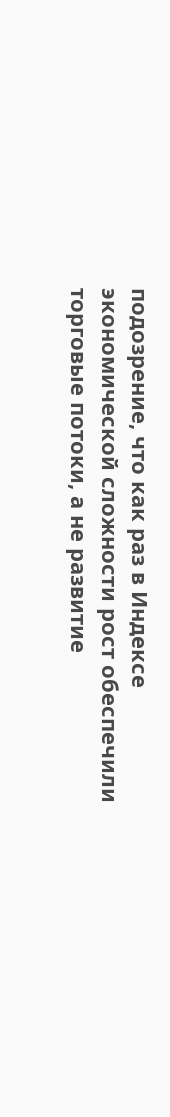подозрение, что как раз в Индексе экономической сложности рост обеспечили торговые потоки, а не развитие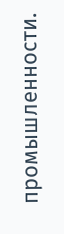промышленности.